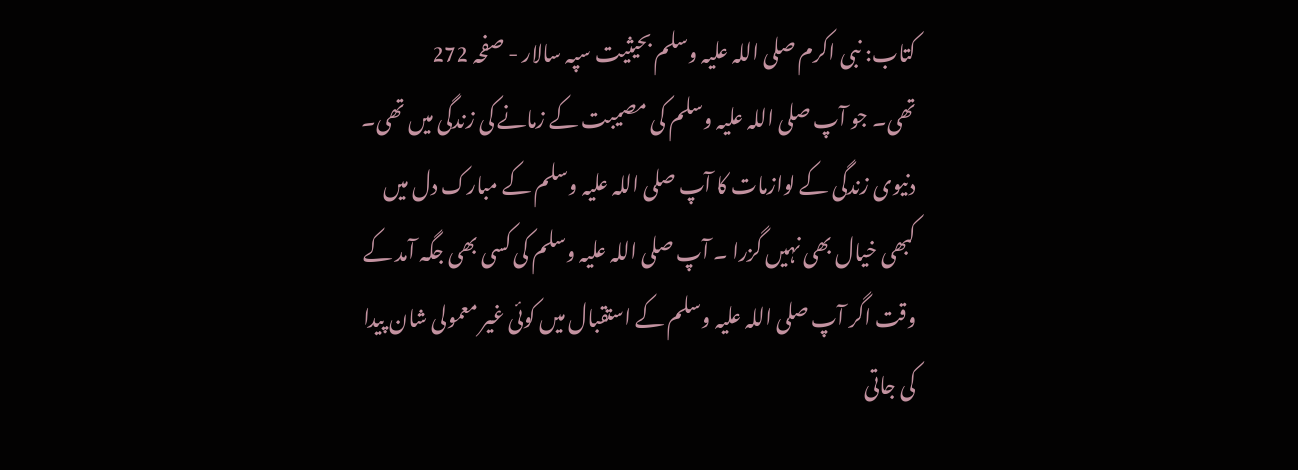کتاب: نبی اکرم صلی اللہ علیہ وسلم بحیثیت سپہ سالار - صفحہ 272
تھی۔ جو آپ صلی اللہ علیہ وسلم کی مصیبت کے زمانے کی زندگی میں تھی۔ دنیوی زندگی کے لوازمات کا آپ صلی اللہ علیہ وسلم کے مبارک دل میں کبھی خیال بھی نہیں گزرا ۔ آپ صلی اللہ علیہ وسلم کی کسی بھی جگہ آمد کے وقت اگر آپ صلی اللہ علیہ وسلم کے استقبال میں کوئی غیر معمولی شان پیدا کی جاتی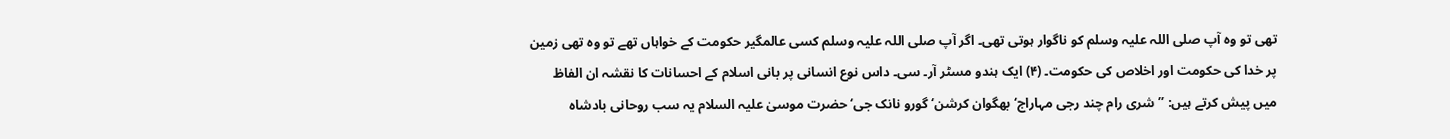تھی تو وہ آپ صلی اللہ علیہ وسلم کو ناگوار ہوتی تھی۔ اگر آپ صلی اللہ علیہ وسلم کسی عالمگیر حکومت کے خواہاں تھے تو وہ تھی زمین پر خدا کی حکومت اور اخلاص کی حکومت۔ (۴) ایک ہندو مسٹر آر۔ سی۔ داس نوع انسانی پر بانی اسلام کے احسانات کا نقشہ ان الفاظ میں پیش کرتے ہیں: ’’شری رام چند رجی مہاراج‘ بھگوان کرشن‘ گورو نانک جی‘ حضرت موسیٰ علیہ السلام یہ سب روحانی بادشاہ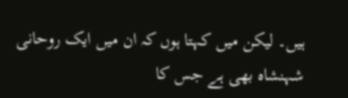ہیں۔ لیکن میں کہتا ہوں کہ ان میں ایک روحانی شہنشاہ بھی ہے جس کا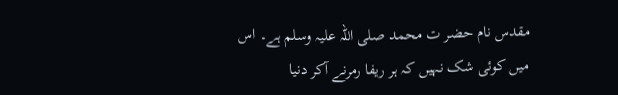مقدس نام حضر ت محمد صلی اللہ علیہ وسلم ہے۔ اس میں کوئی شک نہیں کہ ہر ریفا رمرنے آکر دنیا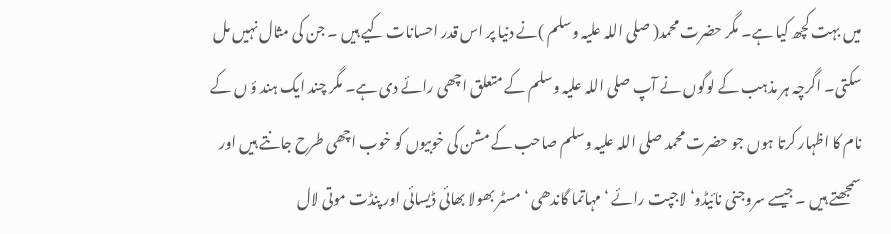میں بہت کچھ کیا ہے۔ مگر حضرت محمد( صلی اللہ علیہ وسلم )نے دنیا پر اس قدر احسانات کیے ہیں ۔ جن کی مثال نہیں مل سکتی۔ اگرچہ ہر مذہب کے لوگوں نے آپ صلی اللہ علیہ وسلم کے متعلق اچھی رائے دی ہے۔ مگر چند ایک ہند ؤ ں کے نام کا اظہار کرتا ہوں جو حضرت محمد صلی اللہ علیہ وسلم صاحب کے مشن کی خوبیوں کو خوب اچھی طرح جانتے ہیں اور سمجھتے ہیں ۔ جیسے سروجنی نائیڈو‘ لاجپت رائے ‘ مہاتما گاندھی ‘ مسٹر بھولا بھائی ڈیسائی اور پنڈت موتی لال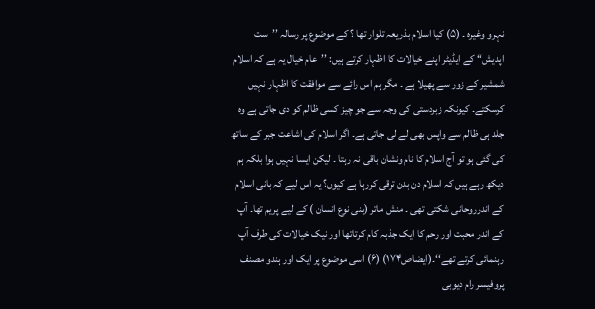نہرو وغیرہ ۔ (۵) کیا اسلام بذریعہ تلوار تھا ؟ کے موضوع پر رسالہ ’’ست اپدیش‘‘ کے ایڈیٹر اپنے خیالات کا اظہار کرتے ہیں: ’’عام خیال یہ ہے کہ اسلام شمشیر کے زور سے پھیلا ہے ۔ مگر ہم اس رائے سے موافقت کا اظہار نہیں کرسکتے۔ کیونکہ زبردستی کی وجہ سے جو چیز کسی ظالم کو دی جاتی ہے وہ جلد ہی ظالم سے واپس بھی لے لی جاتی ہے۔ اگر اسلام کی اشاعت جبر کے ساتھ کی گئی ہو تو آج اسلام کا نام ونشان باقی نہ رہتا ۔ لیکن ایسا نہیں ہوا بلکہ ہم دیکھ رہے ہیں کہ اسلام دن بدن ترقی کررہا ہے کیوں؟ یہ اس لیے کہ بانی اسلام کے اندرروحانی شکتی تھی ۔ منش ماتر (بنی نوع انسان ) کے لیے پریم تھا۔ آپ کے اندر محبت اور رحم کا ایک جذبہ کام کرتاتھا اور نیک خیالات کی طرف آپ رہنمائی کرتے تھے‘‘۔(ایضاص۱۷۴) (۶) اسی موضوع پر ایک اور ہندو مصنف پروفیسر رام دیوبی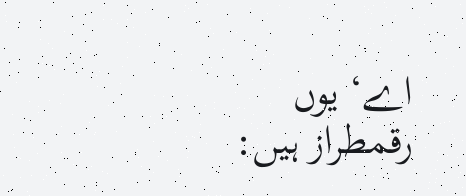اے‘ یوں رقمطراز ہیں: